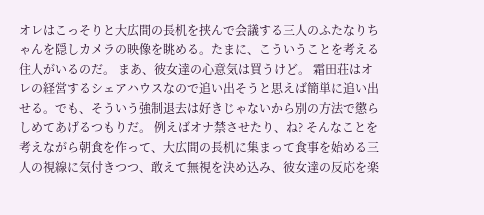オレはこっそりと大広間の長机を挟んで会議する三人のふたなりちゃんを隠しカメラの映像を眺める。たまに、こういうことを考える住人がいるのだ。 まあ、彼女達の心意気は買うけど。 霜田荘はオレの経営するシェアハウスなので追い出そうと思えば簡単に追い出せる。でも、そういう強制退去は好きじゃないから別の方法で懲らしめてあげるつもりだ。 例えばオナ禁させたり、ね? そんなことを考えながら朝食を作って、大広間の長机に集まって食事を始める三人の視線に気付きつつ、敢えて無視を決め込み、彼女達の反応を楽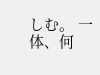しむ。 一体、何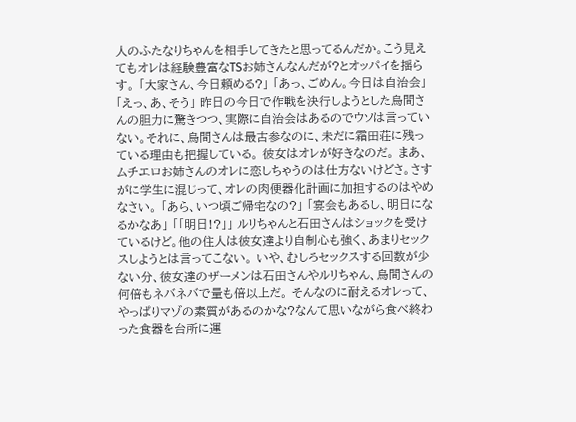人のふたなりちゃんを相手してきたと思ってるんだか。こう見えてもオレは経験豊富なTSお姉さんなんだが?とオッパイを揺らす。 「大家さん、今日頼める?」 「あっ、ごめん。今日は自治会」 「えっ、あ、そう」 昨日の今日で作戦を決行しようとした烏間さんの胆力に驚きつつ、実際に自治会はあるのでウソは言っていない。それに、烏間さんは最古参なのに、未だに霜田荘に残っている理由も把握している。 彼女はオレが好きなのだ。 まあ、ムチエロお姉さんのオレに恋しちゃうのは仕方ないけどさ。さすがに学生に混じって、オレの肉便器化計画に加担するのはやめなさい。 「あら、いつ頃ご帰宅なの?」 「宴会もあるし、明日になるかなあ」 「「明日!?」」 ルリちゃんと石田さんはショックを受けているけど。他の住人は彼女達より自制心も強く、あまりセックスしようとは言ってこない。 いや、むしろセックスする回数が少ない分、彼女達のザーメンは石田さんやルリちゃん、烏間さんの何倍もネバネバで量も倍以上だ。 そんなのに耐えるオレって、やっぱりマゾの素質があるのかな?なんて思いながら食べ終わった食器を台所に運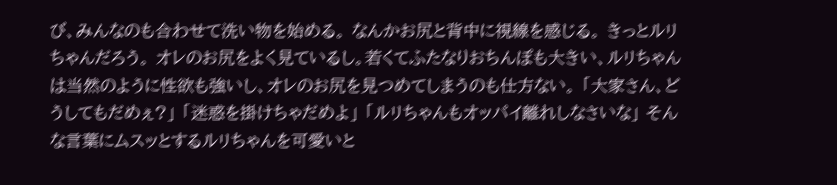び、みんなのも合わせて洗い物を始める。 なんかお尻と背中に視線を感じる。 きっとルリちゃんだろう。 オレのお尻をよく見ているし。若くてふたなりおちんぽも大きい、ルリちゃんは当然のように性欲も強いし、オレのお尻を見つめてしまうのも仕方ない。 「大家さん、どうしてもだめぇ?」 「迷惑を掛けちゃだめよ」 「ルリちゃんもオッパイ離れしなさいな」 そんな言葉にムスッとするルリちゃんを可愛いと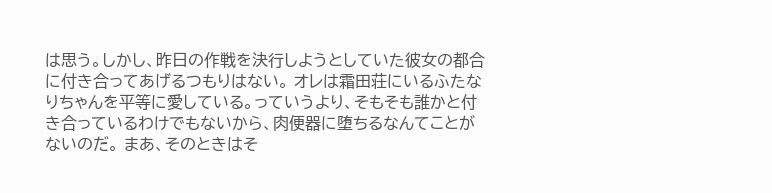は思う。しかし、昨日の作戦を決行しようとしていた彼女の都合に付き合ってあげるつもりはない。 オレは霜田荘にいるふたなりちゃんを平等に愛している。っていうより、そもそも誰かと付き合っているわけでもないから、肉便器に堕ちるなんてことがないのだ。 まあ、そのときはそ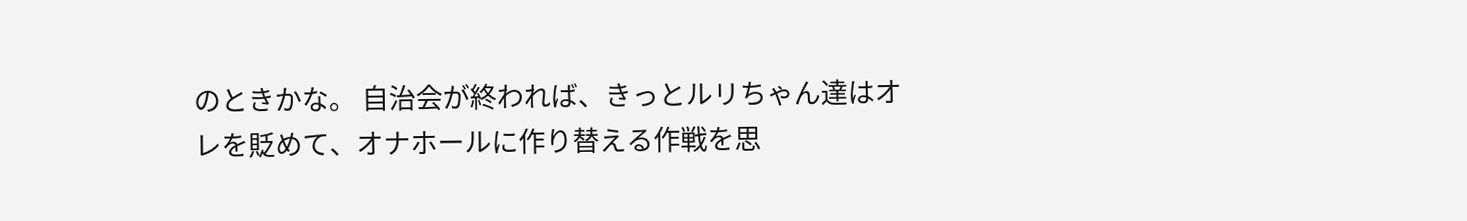のときかな。 自治会が終われば、きっとルリちゃん達はオレを貶めて、オナホールに作り替える作戦を思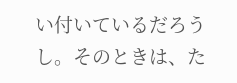い付いているだろうし。そのときは、た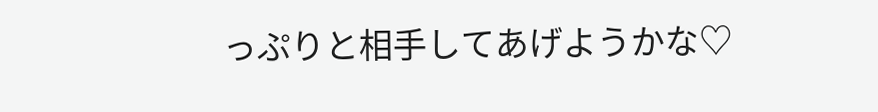っぷりと相手してあげようかな♡